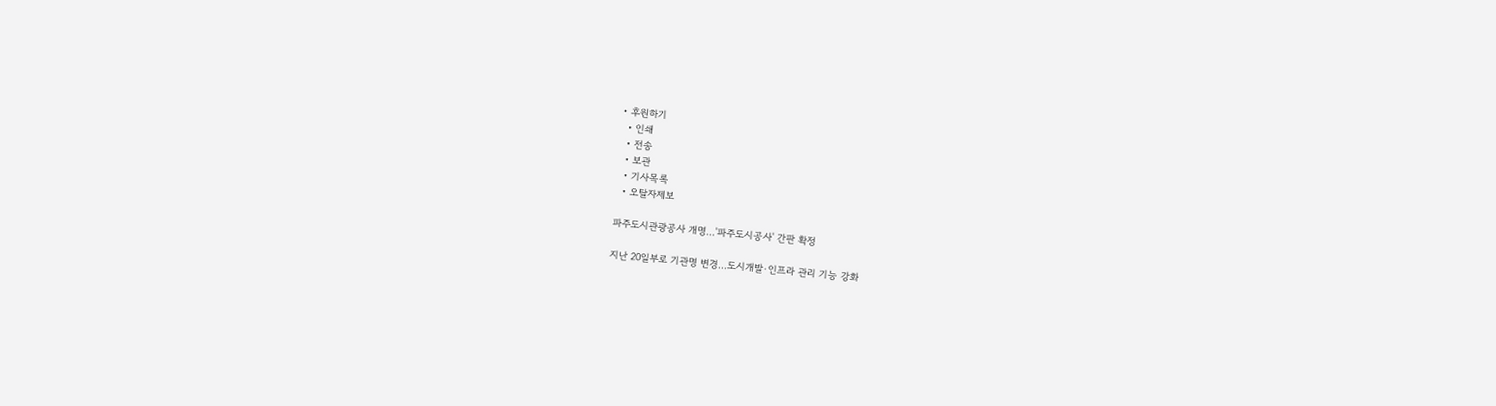• 후원하기
  • 인쇄
  • 전송
  • 보관
  • 기사목록
  • 오탈자제보

파주도시관광공사 개명…'파주도시공사' 간판 확정

지난 20일부로 기관명 변경…도시개발·인프라 관리 기능 강화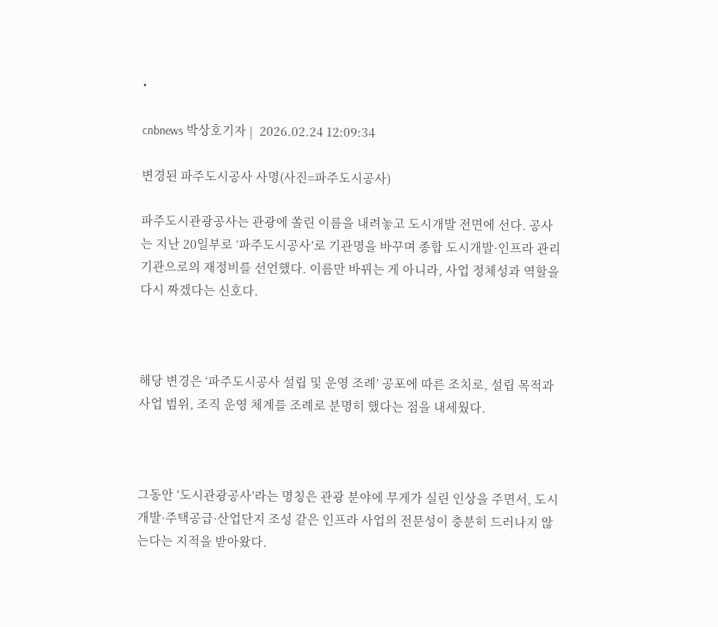•

cnbnews 박상호기자 |  2026.02.24 12:09:34

변경된 파주도시공사 사명(사진=파주도시공사)

파주도시관광공사는 관광에 쏠린 이름을 내려놓고 도시개발 전면에 선다. 공사는 지난 20일부로 ‘파주도시공사’로 기관명을 바꾸며 종합 도시개발·인프라 관리 기관으로의 재정비를 선언했다. 이름만 바뀌는 게 아니라, 사업 정체성과 역할을 다시 짜겠다는 신호다.



해당 변경은 ‘파주도시공사 설립 및 운영 조례’ 공포에 따른 조치로, 설립 목적과 사업 범위, 조직 운영 체계를 조례로 분명히 했다는 점을 내세웠다.



그동안 ‘도시관광공사’라는 명칭은 관광 분야에 무게가 실린 인상을 주면서, 도시개발·주택공급·산업단지 조성 같은 인프라 사업의 전문성이 충분히 드러나지 않는다는 지적을 받아왔다.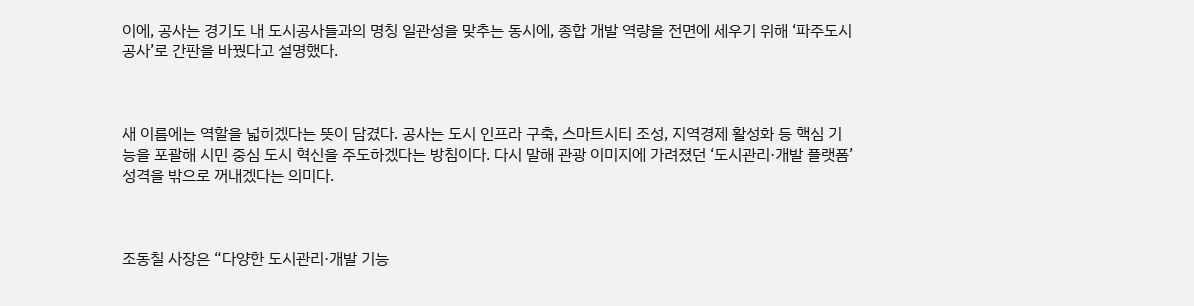이에, 공사는 경기도 내 도시공사들과의 명칭 일관성을 맞추는 동시에, 종합 개발 역량을 전면에 세우기 위해 ‘파주도시공사’로 간판을 바꿨다고 설명했다.



새 이름에는 역할을 넓히겠다는 뜻이 담겼다. 공사는 도시 인프라 구축, 스마트시티 조성, 지역경제 활성화 등 핵심 기능을 포괄해 시민 중심 도시 혁신을 주도하겠다는 방침이다. 다시 말해 관광 이미지에 가려졌던 ‘도시관리·개발 플랫폼’ 성격을 밖으로 꺼내겠다는 의미다.



조동칠 사장은 “다양한 도시관리·개발 기능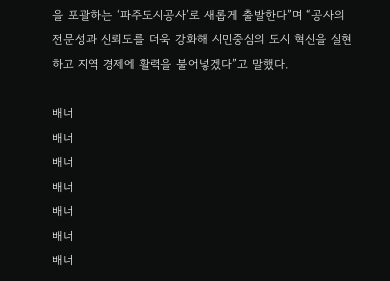을 포괄하는 ‘파주도시공사’로 새롭게 출발한다”며 “공사의 전문성과 신뢰도를 더욱 강화해 시민중심의 도시 혁신을 실현하고 지역 경제에 활력을 불어넣겠다”고 말했다.

배너
배너
배너
배너
배너
배너
배너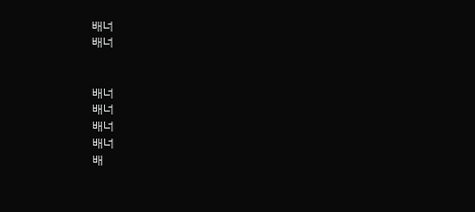배너
배너


배너
배너
배너
배너
배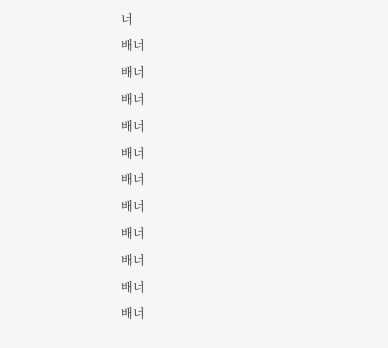너
배너
배너
배너
배너
배너
배너
배너
배너
배너
배너
배너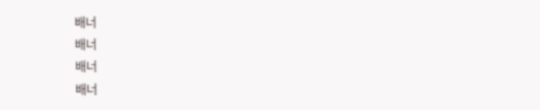배너
배너
배너
배너